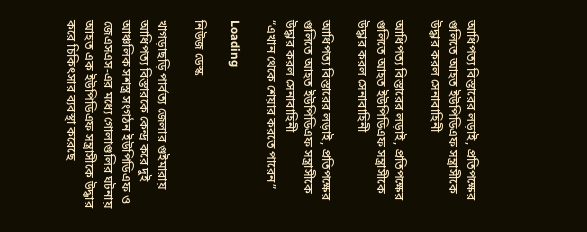আধিপত্য বিস্তারের লড়াই, প্রতিপক্ষের গুলিতে আহত ইউপিডিএফ সন্ত্রাসীকে উদ্ধার করল সেনাবাহিনী

আধিপত্য বিস্তারের লড়াই, প্রতিপক্ষের গুলিতে আহত ইউপিডিএফ সন্ত্রাসীকে উদ্ধার করল সেনাবাহিনী

আধিপত্য বিস্তারের লড়াই, প্রতিপক্ষের গুলিতে আহত ইউপিডিএফ সন্ত্রাসীকে উদ্ধার করল সেনাবাহিনী
“এখান থেকে শেয়ার করতে পারেন”

Loading

নিউজ ডেস্ক

খাগড়াছড়ি পার্বত্য জেলার গুইমারায় আধিপত্য বিস্তারকে কেন্দ্র করে দুই আঞ্চলিক সশস্ত্র সংগঠন ইউপিডিএফ ও জেএসএস-এর মধ্যে গোলাগুলির ঘটনায় আহত এক ইউপিডিএফ সন্ত্রাসীকে উদ্ধার করে চিকিৎসার ব্যবস্থা করেছে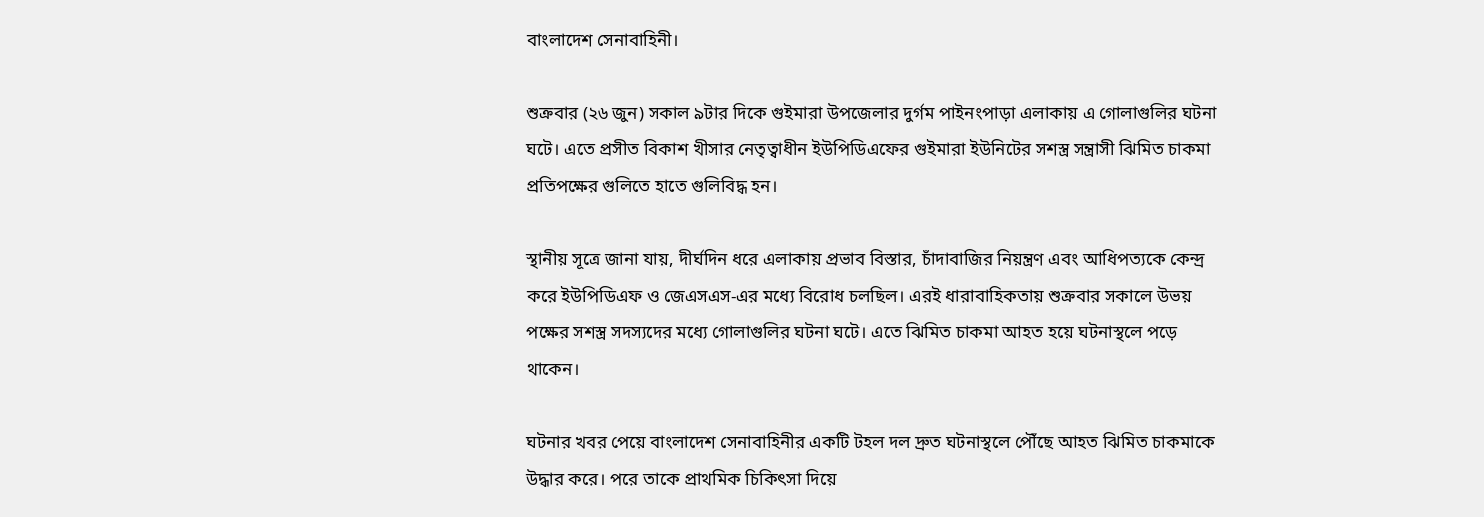বাংলাদেশ সেনাবাহিনী।

শুক্রবার (২৬ জুন) সকাল ৯টার দিকে গুইমারা উপজেলার দুর্গম পাইনংপাড়া এলাকায় এ গোলাগুলির ঘটনা ঘটে। এতে প্রসীত বিকাশ খীসার নেতৃত্বাধীন ইউপিডিএফের গুইমারা ইউনিটের সশস্ত্র সন্ত্রাসী ঝিমিত চাকমা প্রতিপক্ষের গুলিতে হাতে গুলিবিদ্ধ হন।

স্থানীয় সূত্রে জানা যায়, দীর্ঘদিন ধরে এলাকায় প্রভাব বিস্তার, চাঁদাবাজির নিয়ন্ত্রণ এবং আধিপত্যকে কেন্দ্র করে ইউপিডিএফ ও জেএসএস-এর মধ্যে বিরোধ চলছিল। এরই ধারাবাহিকতায় শুক্রবার সকালে উভয় পক্ষের সশস্ত্র সদস্যদের মধ্যে গোলাগুলির ঘটনা ঘটে। এতে ঝিমিত চাকমা আহত হয়ে ঘটনাস্থলে পড়ে থাকেন।

ঘটনার খবর পেয়ে বাংলাদেশ সেনাবাহিনীর একটি টহল দল দ্রুত ঘটনাস্থলে পৌঁছে আহত ঝিমিত চাকমাকে উদ্ধার করে। পরে তাকে প্রাথমিক চিকিৎসা দিয়ে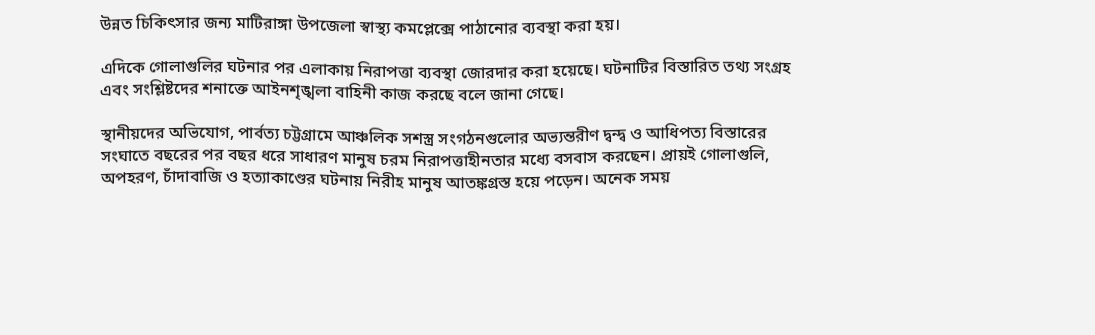উন্নত চিকিৎসার জন্য মাটিরাঙ্গা উপজেলা স্বাস্থ্য কমপ্লেক্সে পাঠানোর ব্যবস্থা করা হয়।

এদিকে গোলাগুলির ঘটনার পর এলাকায় নিরাপত্তা ব্যবস্থা জোরদার করা হয়েছে। ঘটনাটির বিস্তারিত তথ্য সংগ্রহ এবং সংশ্লিষ্টদের শনাক্তে আইনশৃঙ্খলা বাহিনী কাজ করছে বলে জানা গেছে।

স্থানীয়দের অভিযোগ, পার্বত্য চট্টগ্রামে আঞ্চলিক সশস্ত্র সংগঠনগুলোর অভ্যন্তরীণ দ্বন্দ্ব ও আধিপত্য বিস্তারের সংঘাতে বছরের পর বছর ধরে সাধারণ মানুষ চরম নিরাপত্তাহীনতার মধ্যে বসবাস করছেন। প্রায়ই গোলাগুলি, অপহরণ, চাঁদাবাজি ও হত্যাকাণ্ডের ঘটনায় নিরীহ মানুষ আতঙ্কগ্রস্ত হয়ে পড়েন। অনেক সময়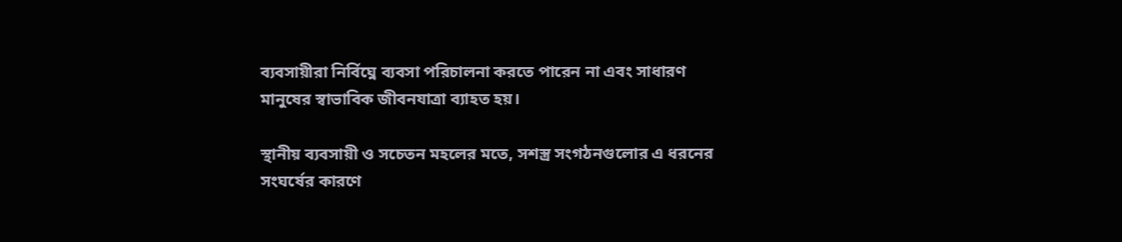ব্যবসায়ীরা নির্বিঘ্নে ব্যবসা পরিচালনা করতে পারেন না এবং সাধারণ মানুষের স্বাভাবিক জীবনযাত্রা ব্যাহত হয়।

স্থানীয় ব্যবসায়ী ও সচেতন মহলের মতে, সশস্ত্র সংগঠনগুলোর এ ধরনের সংঘর্ষের কারণে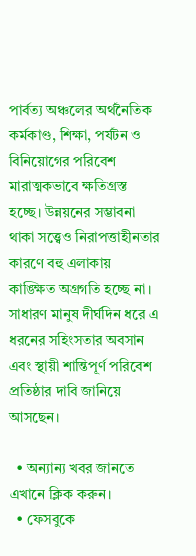পার্বত্য অঞ্চলের অর্থনৈতিক কর্মকাণ্ড, শিক্ষা, পর্যটন ও বিনিয়োগের পরিবেশ মারাত্মকভাবে ক্ষতিগ্রস্ত হচ্ছে। উন্নয়নের সম্ভাবনা থাকা সত্ত্বেও নিরাপত্তাহীনতার কারণে বহু এলাকায় কাঙ্ক্ষিত অগ্রগতি হচ্ছে না। সাধারণ মানুষ দীর্ঘদিন ধরে এ ধরনের সহিংসতার অবসান এবং স্থায়ী শান্তিপূর্ণ পরিবেশ প্রতিষ্ঠার দাবি জানিয়ে আসছেন।

  • অন্যান্য খবর জানতে এখানে ক্লিক করুন।
  • ফেসবুকে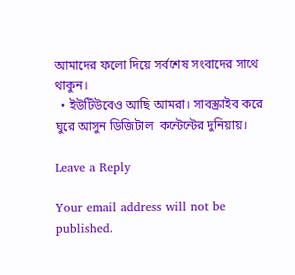আমাদের ফলো দিয়ে সর্বশেষ সংবাদের সাথে থাকুন।
  • ইউটিউবেও আছি আমরা। সাবস্ক্রাইব করে ঘুরে আসুন ডিজিটাল  কন্টেন্টের দুনিয়ায়।

Leave a Reply

Your email address will not be published.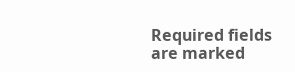Required fields are marked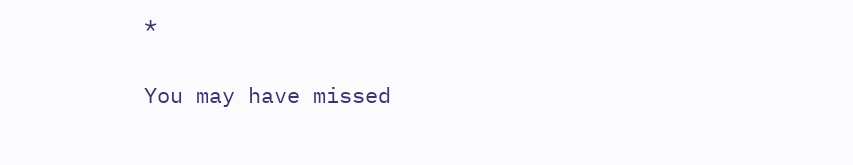*

You may have missed